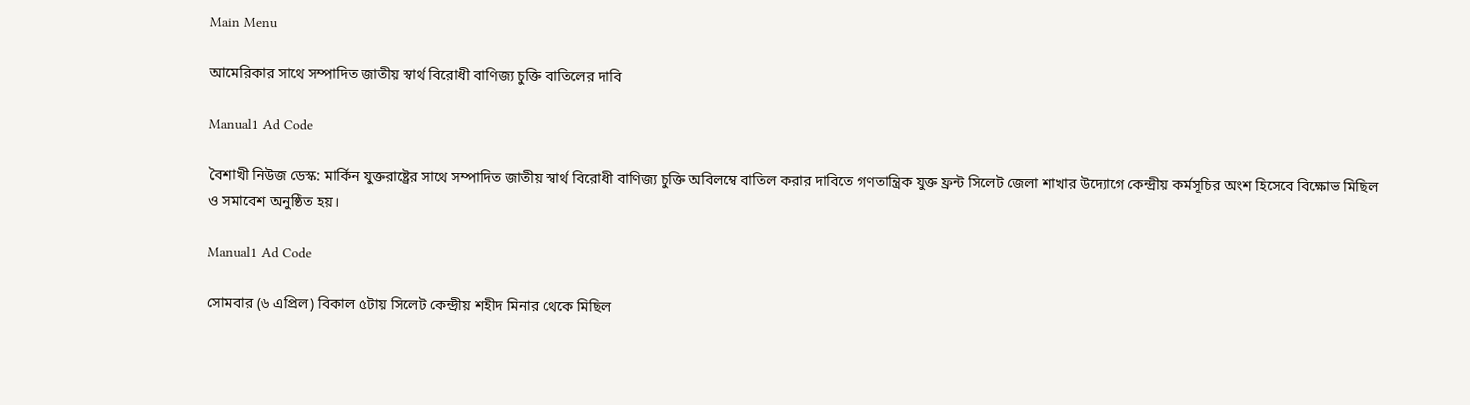Main Menu

আমেরিকার সাথে সম্পাদিত জাতীয় স্বার্থ বিরোধী বাণিজ্য চুক্তি বাতিলের দাবি

Manual1 Ad Code

বৈশাখী নিউজ ডেস্ক: মার্কিন যুক্তরাষ্ট্রের সাথে সম্পাদিত জাতীয় স্বার্থ বিরোধী বাণিজ্য চুক্তি অবিলম্বে বাতিল করার দাবিতে গণতান্ত্রিক যুক্ত ফ্রন্ট সিলেট জেলা শাখার উদ্যোগে কেন্দ্রীয় কর্মসূচির অংশ হিসেবে বিক্ষোভ মিছিল ও সমাবেশ অনুষ্ঠিত হয়।

Manual1 Ad Code

সোমবার (৬ এপ্রিল) বিকাল ৫টায় সিলেট কেন্দ্রীয় শহীদ মিনার থেকে মিছিল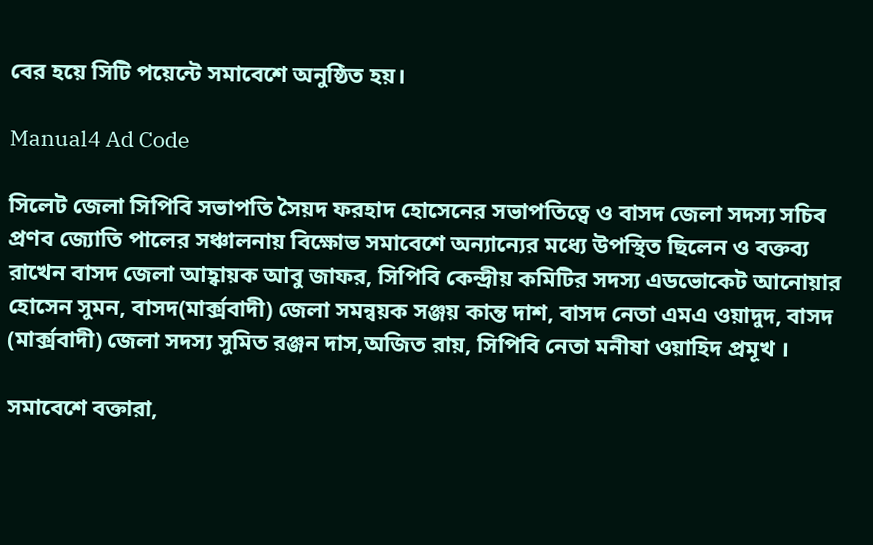বের হয়ে সিটি পয়েন্টে সমাবেশে অনুষ্ঠিত হয়।

Manual4 Ad Code

সিলেট জেলা সিপিবি সভাপতি সৈয়দ ফরহাদ হোসেনের সভাপতিত্বে ও বাসদ জেলা সদস্য সচিব প্রণব জ্যোতি পালের সঞ্চালনায় বিক্ষোভ সমাবেশে অন্যান্যের মধ্যে উপস্থিত ছিলেন ও বক্তব্য রাখেন বাসদ জেলা আহ্বায়ক আবু জাফর, সিপিবি কেন্দ্রীয় কমিটির সদস্য এডভোকেট আনোয়ার হোসেন সুমন, বাসদ(মার্ক্সবাদী) জেলা সমন্বয়ক সঞ্জয় কান্ত দাশ, বাসদ নেতা এমএ ওয়াদুদ, বাসদ (মার্ক্সবাদী) জেলা সদস্য সুমিত রঞ্জন দাস,অজিত রায়, সিপিবি নেতা মনীষা ওয়াহিদ প্রমূখ ‌‌।

সমাবেশে বক্তারা,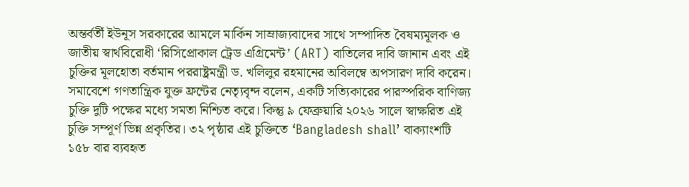অন্তর্বর্তী ইউনূস সরকারের আমলে মার্কিন সাম্রাজ্যবাদের সাথে সম্পাদিত বৈষম্যমূলক ও জাতীয় স্বার্থবিরোধী ‘রিসিপ্রোকাল ট্রেড এগ্রিমেন্ট’ (ART) বাতিলের দাবি জানান এবং এই চুক্তির মূলহোতা বর্তমান পররাষ্ট্রমন্ত্রী ড. খলিলুর রহমানের অবিলম্বে অপসারণ দাবি করেন। সমাবেশে গণতান্ত্রিক যুক্ত ফ্রন্টের নেত্যৃবৃন্দ বলেন, একটি সত্যিকারের পারস্পরিক বাণিজ্য চুক্তি দুটি পক্ষের মধ্যে সমতা নিশ্চিত করে। কিন্তু ৯ ফেব্রুয়ারি ২০২৬ সালে স্বাক্ষরিত এই চুক্তি সম্পূর্ণ ভিন্ন প্রকৃতির। ৩২ পৃষ্ঠার এই চুক্তিতে ‘Bangladesh shall’ বাক্যাংশটি ১৫৮ বার ব্যবহৃত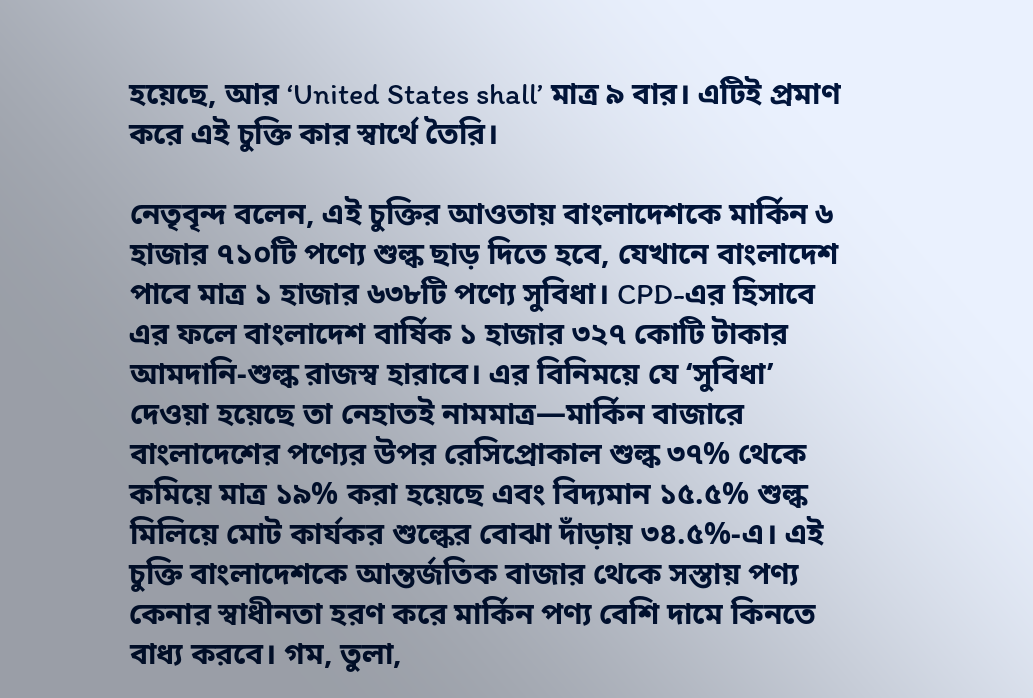হয়েছে, আর ‘United States shall’ মাত্র ৯ বার। এটিই প্রমাণ করে এই চুক্তি কার স্বার্থে তৈরি।

নেতৃবৃন্দ বলেন, এই চুক্তির আওতায় বাংলাদেশকে মার্কিন ৬ হাজার ৭১০টি পণ্যে শুল্ক ছাড় দিতে হবে, যেখানে বাংলাদেশ পাবে মাত্র ১ হাজার ৬৩৮টি পণ্যে সুবিধা। CPD-এর হিসাবে এর ফলে বাংলাদেশ বার্ষিক ১ হাজার ৩২৭ কোটি টাকার আমদানি-শুল্ক রাজস্ব হারাবে। এর বিনিময়ে যে ‘সুবিধা’ দেওয়া হয়েছে তা নেহাতই নামমাত্র—মার্কিন বাজারে বাংলাদেশের পণ্যের উপর রেসিপ্রোকাল শুল্ক ৩৭% থেকে কমিয়ে মাত্র ১৯% করা হয়েছে এবং বিদ্যমান ১৫.৫% শুল্ক মিলিয়ে মোট কার্যকর শুল্কের বোঝা দাঁড়ায় ৩৪.৫%-এ। এই চুক্তি বাংলাদেশকে আন্তর্জতিক বাজার থেকে সস্তায় পণ্য কেনার স্বাধীনতা হরণ করে মার্কিন পণ্য বেশি দামে কিনতে বাধ্য করবে। গম, তুলা,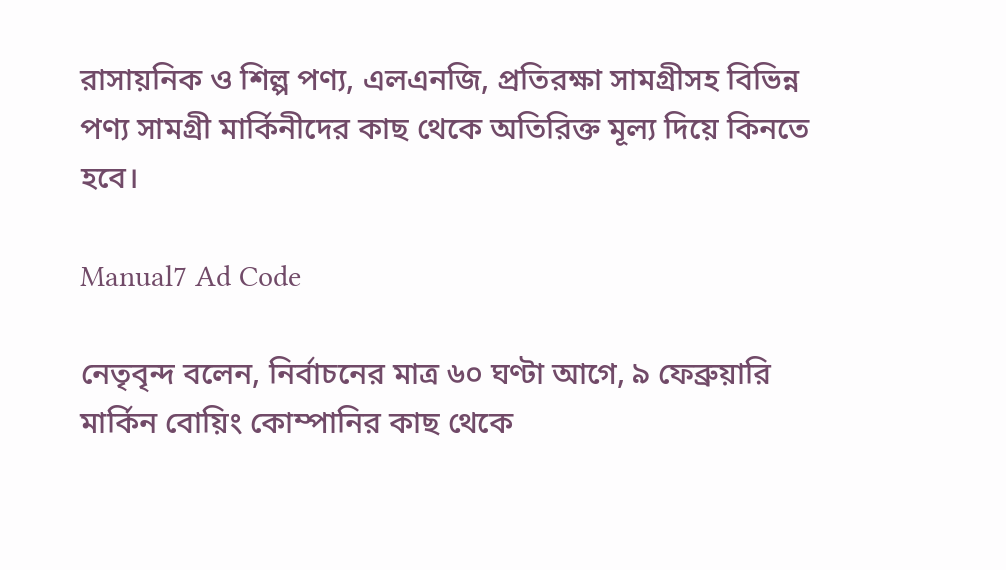রাসায়নিক ও শিল্প পণ্য, এলএনজি, প্রতিরক্ষা সামগ্রীসহ বিভিন্ন পণ্য সামগ্রী মার্কিনীদের কাছ থেকে অতিরিক্ত মূল্য দিয়ে কিনতে হবে।

Manual7 Ad Code

নেতৃবৃন্দ বলেন, নির্বাচনের মাত্র ৬০ ঘণ্টা আগে, ৯ ফেব্রুয়ারি মার্কিন বোয়িং কোম্পানির কাছ থেকে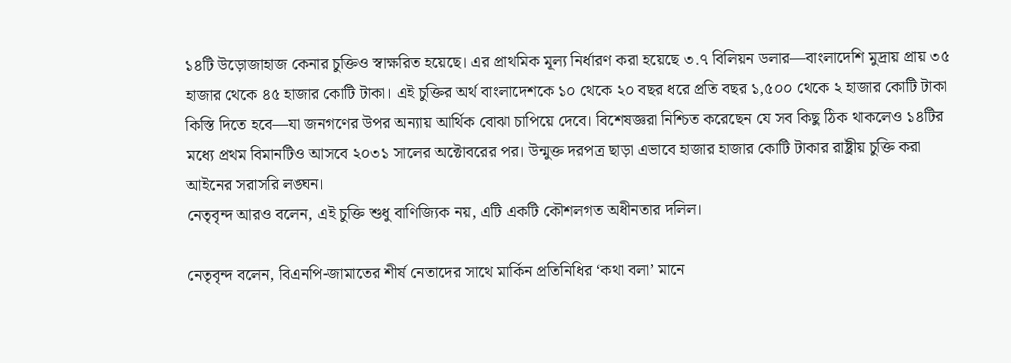১৪টি উড়োজাহাজ কেনার চুক্তিও স্বাক্ষরিত হয়েছে। এর প্রাথমিক মূল্য নির্ধারণ করা হয়েছে ৩.৭ বিলিয়ন ডলার—বাংলাদেশি মুদ্রায় প্রায় ৩৫ হাজার থেকে ৪৫ হাজার কোটি টাকা। এই চুক্তির অর্থ বাংলাদেশকে ১০ থেকে ২০ বছর ধরে প্রতি বছর ১,৫০০ থেকে ২ হাজার কোটি টাকা কিস্তি দিতে হবে—যা জনগণের উপর অন্যায় আর্থিক বোঝা চাপিয়ে দেবে। বিশেষজ্ঞরা নিশ্চিত করেছেন যে সব কিছু ঠিক থাকলেও ১৪টির মধ্যে প্রথম বিমানটিও আসবে ২০৩১ সালের অক্টোবরের পর। উন্মুক্ত দরপত্র ছাড়া এভাবে হাজার হাজার কোটি টাকার রাষ্ট্রীয় চুক্তি করা আইনের সরাসরি লঙ্ঘন।
নেতৃবৃন্দ আরও বলেন, এই চুক্তি শুধু বাণিজ্যিক নয়, এটি একটি কৌশলগত অধীনতার দলিল।

নেতৃবৃন্দ বলেন, বিএনপি-জামাতের শীর্ষ নেতাদের সাথে মার্কিন প্রতিনিধির ‘কথা বলা’ মানে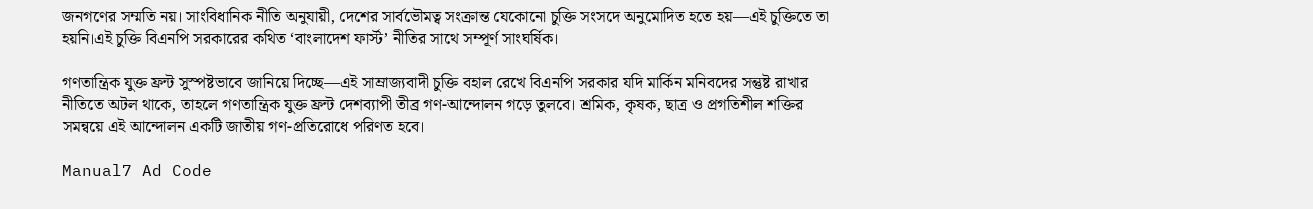জনগণের সম্মতি নয়। সাংবিধানিক নীতি অনুযায়ী, দেশের সার্বভৌমত্ব সংক্রান্ত যেকোনো চুক্তি সংসদে অনুমোদিত হতে হয়—এই চুক্তিতে তা হয়নি।এই চুক্তি বিএনপি সরকারের কথিত ‘বাংলাদেশ ফার্স্ট’ নীতির সাথে সম্পূর্ণ সাংঘর্ষিক।

গণতান্ত্রিক যুক্ত ফ্রন্ট সুস্পষ্টভাবে জানিয়ে দিচ্ছে—এই সাম্রাজ্যবাদী চুক্তি বহাল রেখে বিএনপি সরকার যদি মার্কিন মনিবদের সন্তুষ্ট রাখার নীতিতে অটল থাকে, তাহলে গণতান্ত্রিক যুক্ত ফ্রন্ট দেশব্যাপী তীব্র গণ-আন্দোলন গড়ে তুলবে। শ্রমিক, কৃষক, ছাত্র ও প্রগতিশীল শক্তির সমন্বয়ে এই আন্দোলন একটি জাতীয় গণ-প্রতিরোধে পরিণত হবে।

Manual7 Ad Code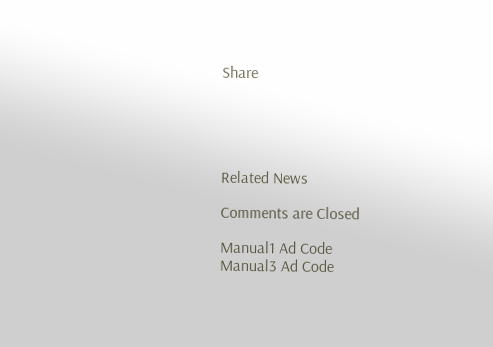Share





Related News

Comments are Closed

Manual1 Ad Code
Manual3 Ad Code